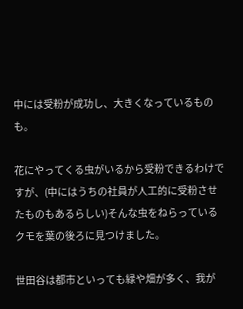中には受粉が成功し、大きくなっているものも。

花にやってくる虫がいるから受粉できるわけですが、(中にはうちの社員が人工的に受粉させたものもあるらしい)そんな虫をねらっているクモを葉の後ろに見つけました。

世田谷は都市といっても緑や畑が多く、我が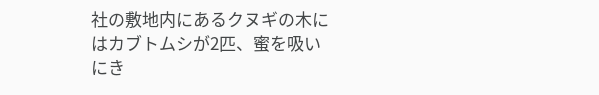社の敷地内にあるクヌギの木にはカブトムシが2匹、蜜を吸いにき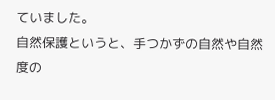ていました。
自然保護というと、手つかずの自然や自然度の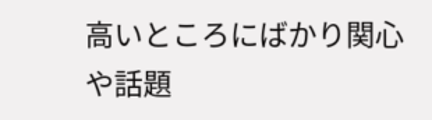高いところにばかり関心や話題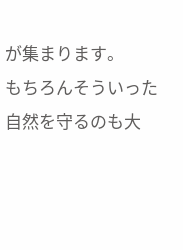が集まります。
もちろんそういった自然を守るのも大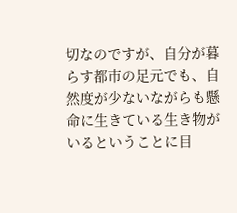切なのですが、自分が暮らす都市の足元でも、自然度が少ないながらも懸命に生きている生き物がいるということに目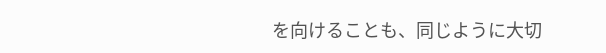を向けることも、同じように大切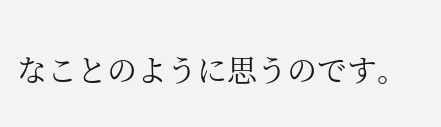なことのように思うのです。